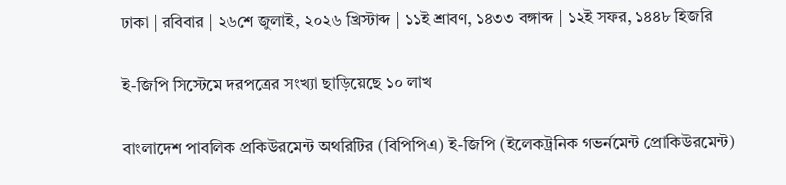ঢাকা | রবিবার | ২৬শে জুলাই, ২০২৬ খ্রিস্টাব্দ | ১১ই শ্রাবণ, ১৪৩৩ বঙ্গাব্দ | ১২ই সফর, ১৪৪৮ হিজরি

ই-জিপি সিস্টেমে দরপত্রের সংখ্যা ছাড়িয়েছে ১০ লাখ

বাংলাদেশ পাবলিক প্রকিউরমেন্ট অথরিটির (বিপিপিএ) ই-জিপি (ইলেকট্রনিক গভর্নমেন্ট প্রোকিউরমেন্ট)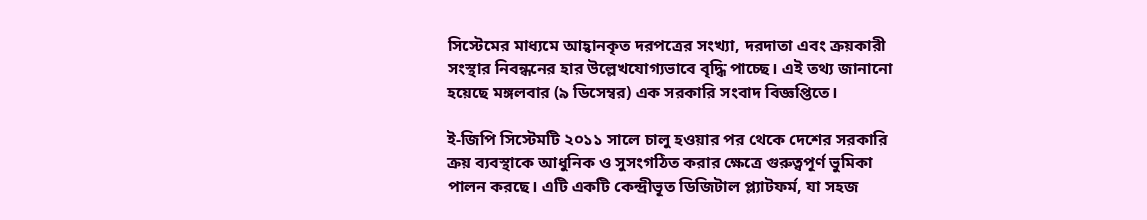সিস্টেমের মাধ্যমে আহ্বানকৃত দরপত্রের সংখ্যা, দরদাতা এবং ক্রয়কারী সংস্থার নিবন্ধনের হার উল্লেখযোগ্যভাবে বৃদ্ধি পাচ্ছে। এই তথ্য জানানো হয়েছে মঙ্গলবার (৯ ডিসেম্বর) এক সরকারি সংবাদ বিজ্ঞপ্তিতে।

ই-জিপি সিস্টেমটি ২০১১ সালে চালু হওয়ার পর থেকে দেশের সরকারি ক্রয় ব্যবস্থাকে আধুনিক ও সুসংগঠিত করার ক্ষেত্রে গুরুত্বপূর্ণ ভুমিকা পালন করছে। এটি একটি কেন্দ্রীভূত ডিজিটাল প্ল্যাটফর্ম, যা সহজ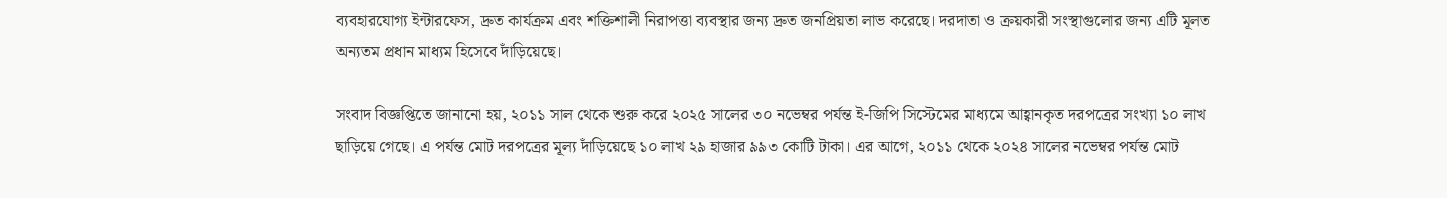ব্যবহারযোগ্য ইন্টারফেস, দ্রুত কার্যক্রম এবং শক্তিশালী নিরাপত্তা ব্যবস্থার জন্য দ্রুত জনপ্রিয়তা লাভ করেছে। দরদাতা ও ক্রয়কারী সংস্থাগুলোর জন্য এটি মূলত অন্যতম প্রধান মাধ্যম হিসেবে দাঁড়িয়েছে।

সংবাদ বিজ্ঞপ্তিতে জানানো হয়, ২০১১ সাল থেকে শুরু করে ২০২৫ সালের ৩০ নভেম্বর পর্যন্ত ই-জিপি সিস্টেমের মাধ্যমে আহ্বানকৃত দরপত্রের সংখ্যা ১০ লাখ ছাড়িয়ে গেছে। এ পর্যন্ত মোট দরপত্রের মূল্য দাঁড়িয়েছে ১০ লাখ ২৯ হাজার ৯৯৩ কোটি টাকা। এর আগে, ২০১১ থেকে ২০২৪ সালের নভেম্বর পর্যন্ত মোট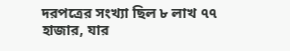দরপত্রের সংখ্যা ছিল ৮ লাখ ৭৭ হাজার, যার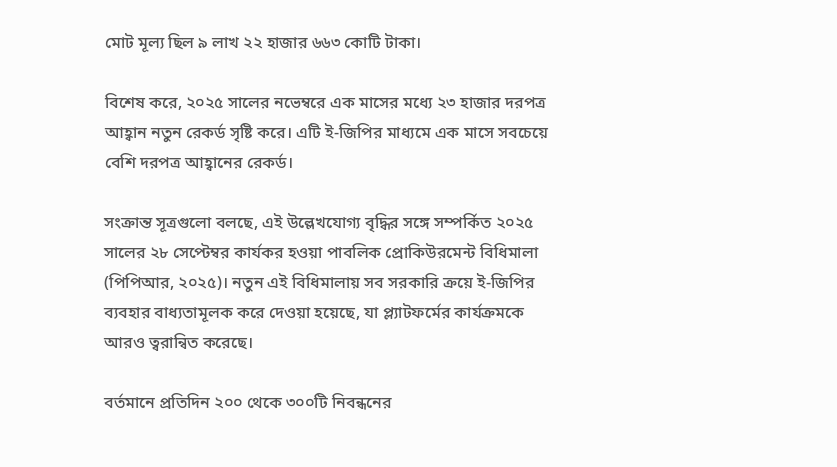মোট মূল্য ছিল ৯ লাখ ২২ হাজার ৬৬৩ কোটি টাকা।

বিশেষ করে, ২০২৫ সালের নভেম্বরে এক মাসের মধ্যে ২৩ হাজার দরপত্র আহ্বান নতুন রেকর্ড সৃষ্টি করে। এটি ই-জিপির মাধ্যমে এক মাসে সবচেয়ে বেশি দরপত্র আহ্বানের রেকর্ড।

সংক্রান্ত সূত্রগুলো বলছে, এই উল্লেখযোগ্য বৃদ্ধির সঙ্গে সম্পর্কিত ২০২৫ সালের ২৮ সেপ্টেম্বর কার্যকর হওয়া পাবলিক প্রোকিউরমেন্ট বিধিমালা (পিপিআর, ২০২৫)। নতুন এই বিধিমালায় সব সরকারি ক্রয়ে ই-জিপির ব্যবহার বাধ্যতামূলক করে দেওয়া হয়েছে, যা প্ল্যাটফর্মের কার্যক্রমকে আরও ত্বরান্বিত করেছে।

বর্তমানে প্রতিদিন ২০০ থেকে ৩০০টি নিবন্ধনের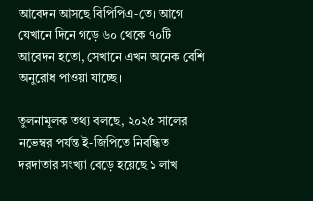আবেদন আসছে বিপিপিএ-তে। আগে যেখানে দিনে গড়ে ৬০ থেকে ৭০টি আবেদন হতো, সেখানে এখন অনেক বেশি অনুরোধ পাওয়া যাচ্ছে।

তুলনামূলক তথ্য বলছে, ২০২৫ সালের নভেম্বর পর্যন্ত ই-জিপিতে নিবন্ধিত দরদাতার সংখ্যা বেড়ে হয়েছে ১ লাখ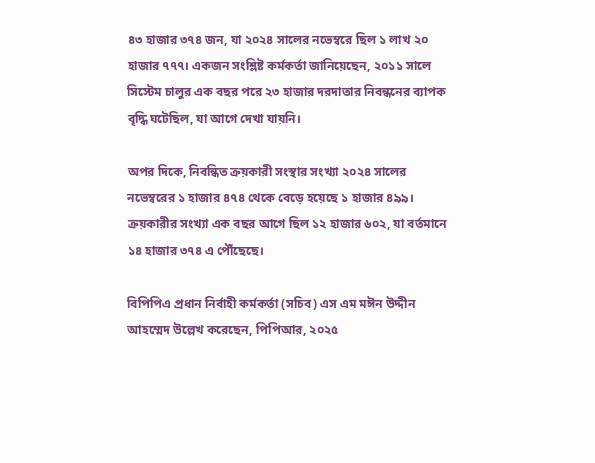৪৩ হাজার ৩৭৪ জন, যা ২০২৪ সালের নভেম্বরে ছিল ১ লাখ ২০ হাজার ৭৭৭। একজন সংশ্লিষ্ট কর্মকর্তা জানিয়েছেন, ২০১১ সালে সিস্টেম চালুর এক বছর পরে ২৩ হাজার দরদাতার নিবন্ধনের ব্যাপক বৃদ্ধি ঘটেছিল, যা আগে দেখা যায়নি।

অপর দিকে, নিবন্ধিত ক্রয়কারী সংস্থার সংখ্যা ২০২৪ সালের নভেম্বরের ১ হাজার ৪৭৪ থেকে বেড়ে হয়েছে ১ হাজার ৪৯৯। ক্রয়কারীর সংখ্যা এক বছর আগে ছিল ১২ হাজার ৬০২, যা বর্তমানে ১৪ হাজার ৩৭৪ এ পৌঁছেছে।

বিপিপিএ প্রধান নির্বাহী কর্মকর্তা (সচিব) এস এম মঈন উদ্দীন আহম্মেদ উল্লেখ করেছেন, পিপিআর, ২০২৫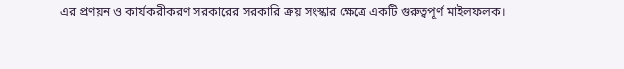এর প্রণয়ন ও কার্যকরীকরণ সরকারের সরকারি ক্রয় সংস্কার ক্ষেত্রে একটি গুরুত্বপূর্ণ মাইলফলক।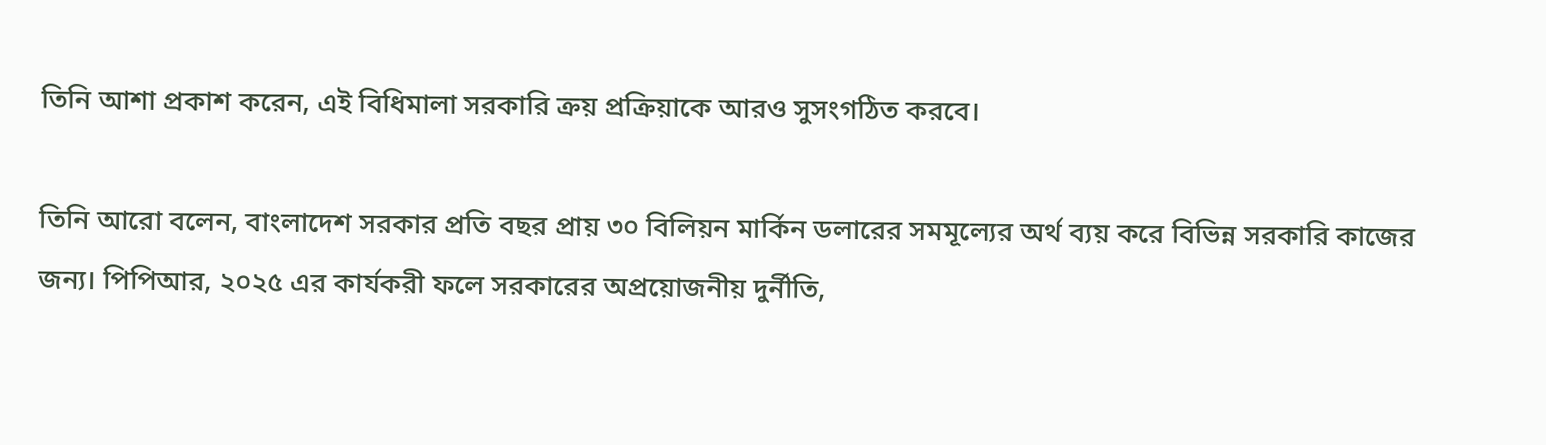তিনি আশা প্রকাশ করেন, এই বিধিমালা সরকারি ক্রয় প্রক্রিয়াকে আরও সুসংগঠিত করবে।

তিনি আরো বলেন, বাংলাদেশ সরকার প্রতি বছর প্রায় ৩০ বিলিয়ন মার্কিন ডলারের সমমূল্যের অর্থ ব্যয় করে বিভিন্ন সরকারি কাজের জন্য। পিপিআর, ২০২৫ এর কার্যকরী ফলে সরকারের অপ্রয়োজনীয় দুর্নীতি,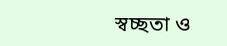স্বচ্ছতা ও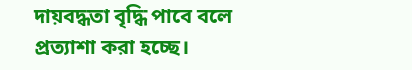দায়বদ্ধতা বৃদ্ধি পাবে বলে প্রত্যাশা করা হচ্ছে।